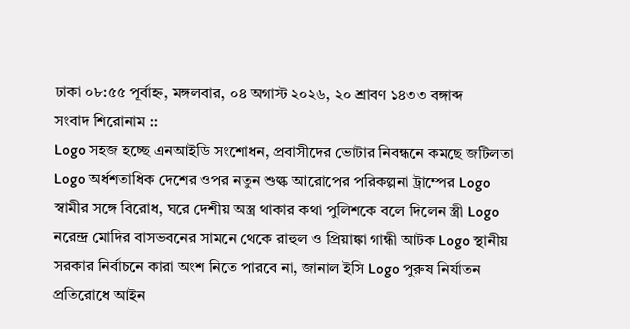ঢাকা ০৮:৫৫ পূর্বাহ্ন, মঙ্গলবার, ০৪ অগাস্ট ২০২৬, ২০ শ্রাবণ ১৪৩৩ বঙ্গাব্দ
সংবাদ শিরোনাম ::
Logo সহজ হচ্ছে এনআইডি সংশোধন, প্রবাসীদের ভোটার নিবন্ধনে কমছে জটিলতা Logo অর্ধশতাধিক দেশের ওপর নতুন শুল্ক আরোপের পরিকল্পনা ট্রাম্পের Logo স্বামীর সঙ্গে বিরোধ, ঘরে দেশীয় অস্ত্র থাকার কথা পুলিশকে বলে দিলেন স্ত্রী Logo নরেন্দ্র মোদির বাসভবনের সামনে থেকে রাহুল ও প্রিয়াঙ্কা গান্ধী আটক Logo স্থানীয় সরকার নির্বাচনে কারা অংশ নিতে পারবে না, জানাল ইসি Logo পুরুষ নির্যাতন প্রতিরোধে আইন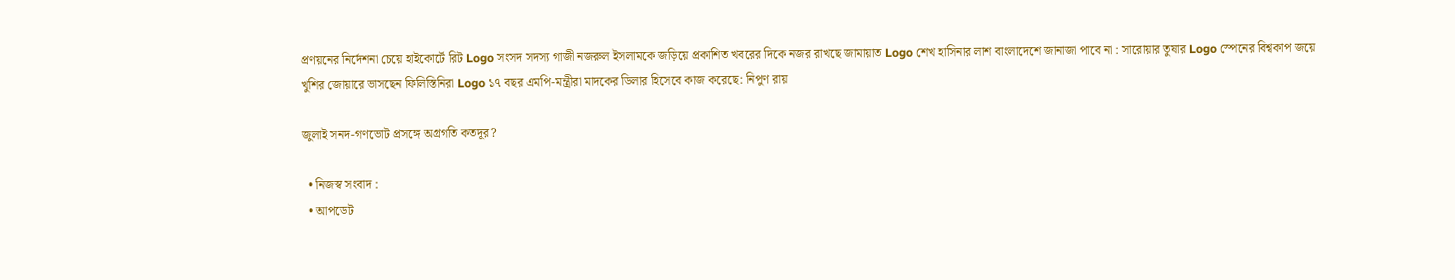প্রণয়নের নির্দেশনা চেয়ে হাইকোর্টে রিট Logo সংসদ সদস্য গাজী নজরুল ইসলামকে জড়িয়ে প্রকাশিত খবরের দিকে নজর রাখছে জামায়াত Logo শেখ হাসিনার লাশ বাংলাদেশে জানাজা পাবে না : সারোয়ার তুষার Logo স্পেনের বিশ্বকাপ জয়ে খুশির জোয়ারে ভাসছেন ফিলিস্তিনিরা Logo ১৭ বছর এমপি-মন্ত্রীরা মাদকের ডিলার হিসেবে কাজ করেছে: নিপুণ রায়

জুলাই সনদ-গণভোট প্রসঙ্গে অগ্রগতি কতদূর?

  • নিজস্ব সংবাদ :
  • আপডেট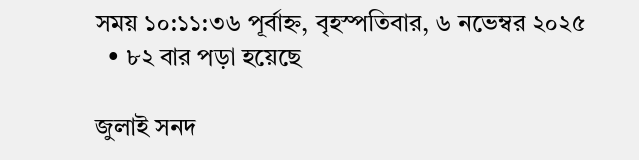সময় ১০:১১:৩৬ পূর্বাহ্ন, বৃহস্পতিবার, ৬ নভেম্বর ২০২৫
  • ৮২ বার পড়া হয়েছে

জুলাই সনদ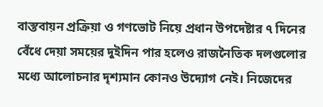বাস্তবায়ন প্রক্রিয়া ও গণভোট নিয়ে প্রধান উপদেষ্টার ৭ দিনের বেঁধে দেয়া সময়ের দুইদিন পার হলেও রাজনৈতিক দলগুলোর মধ্যে আলোচনার দৃশ্যমান কোনও উদ্যোগ নেই। নিজেদের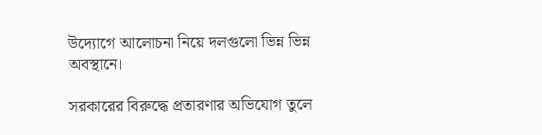উদ্যোগে আলোচনা নিয়ে দলগুলো ভিন্ন ভিন্ন অবস্থানে।

সরকারের বিরুদ্ধে প্রতারণার অভিযোগ তুলে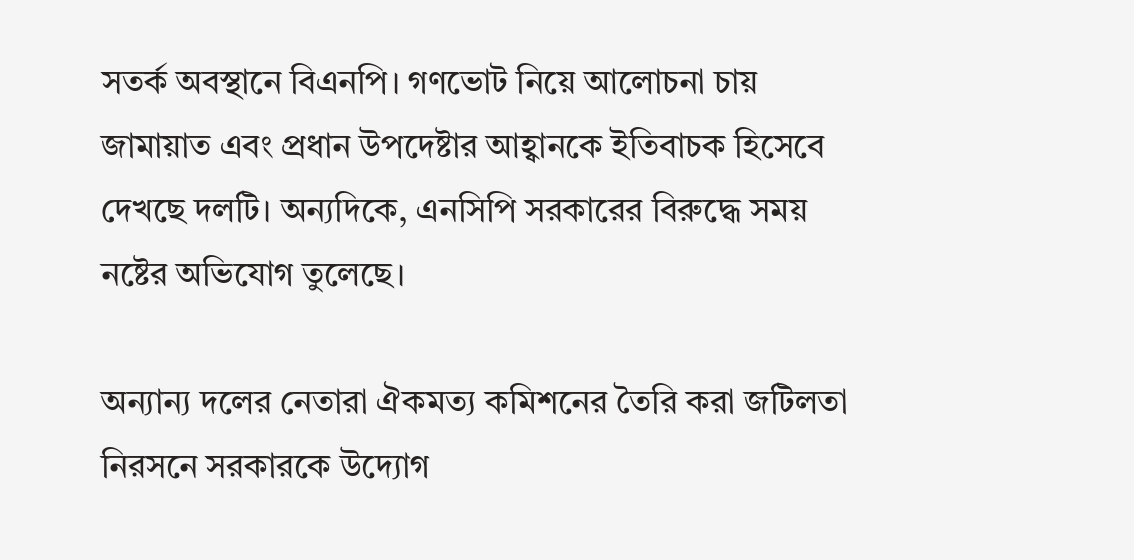সতর্ক অবস্থানে বিএনপি। গণভোট নিয়ে আলোচনা চায় জামায়াত এবং প্রধান উপদেষ্টার আহ্বানকে ইতিবাচক হিসেবে দেখছে দলটি। অন্যদিকে, এনসিপি সরকারের বিরুদ্ধে সময় নষ্টের অভিযোগ তুলেছে।

অন্যান্য দলের নেতারা ঐকমত্য কমিশনের তৈরি করা জটিলতা নিরসনে সরকারকে উদ্যোগ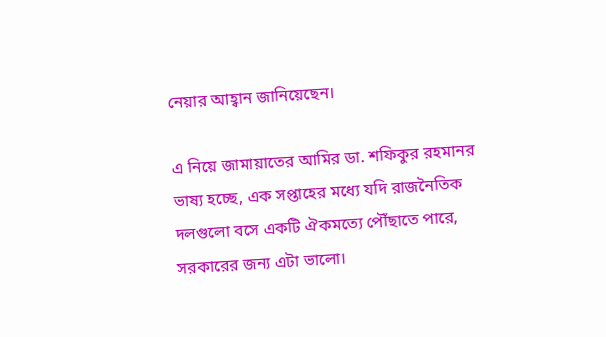নেয়ার আহ্বান জানিয়েছেন।

এ নিয়ে জামায়াতের আমির ডা. শফিকুর রহমানর ভাষ্য হচ্ছে, এক সপ্তাহের মধ্যে যদি রাজনৈতিক দলগুলো বসে একটি ঐকমত্যে পৌঁছাতে পারে, সরকারের জন্য এটা ভালো।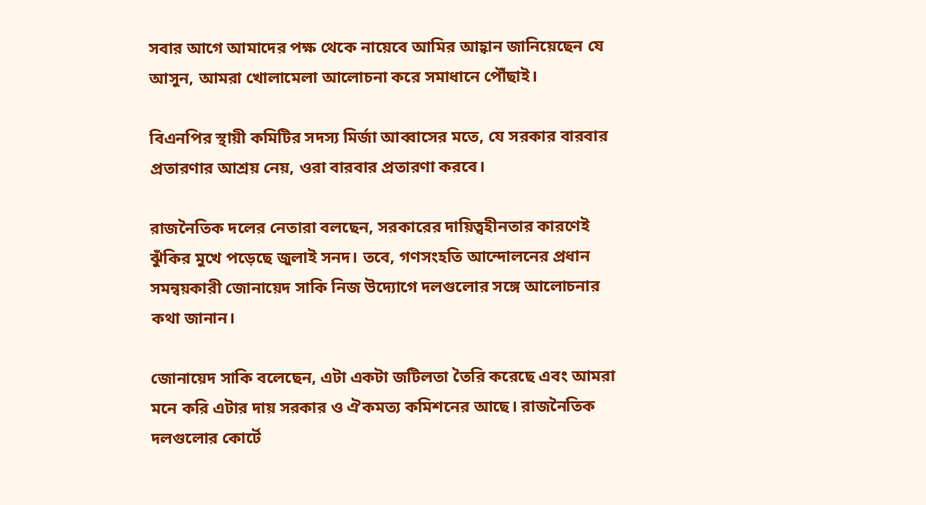সবার আগে আমাদের পক্ষ থেকে নায়েবে আমির আহ্বান জানিয়েছেন যে আসুন, আমরা খোলামেলা আলোচনা করে সমাধানে পৌঁছাই।

বিএনপির স্থায়ী কমিটির সদস্য মির্জা আব্বাসের মতে, যে সরকার বারবার প্রতারণার আশ্রয় নেয়, ওরা বারবার প্রতারণা করবে।

রাজনৈতিক দলের নেতারা বলছেন, সরকারের দায়িত্বহীনতার কারণেই ঝুঁকির মুখে পড়েছে জুলাই সনদ। তবে, গণসংহতি আন্দোলনের প্রধান সমন্বয়কারী জোনায়েদ সাকি নিজ উদ্যোগে দলগুলোর সঙ্গে আলোচনার কথা জানান।

জোনায়েদ সাকি বলেছেন, এটা একটা জটিলতা তৈরি করেছে এবং আমরা মনে করি এটার দায় সরকার ও ঐকমত্য কমিশনের আছে। রাজনৈতিক দলগুলোর কোর্টে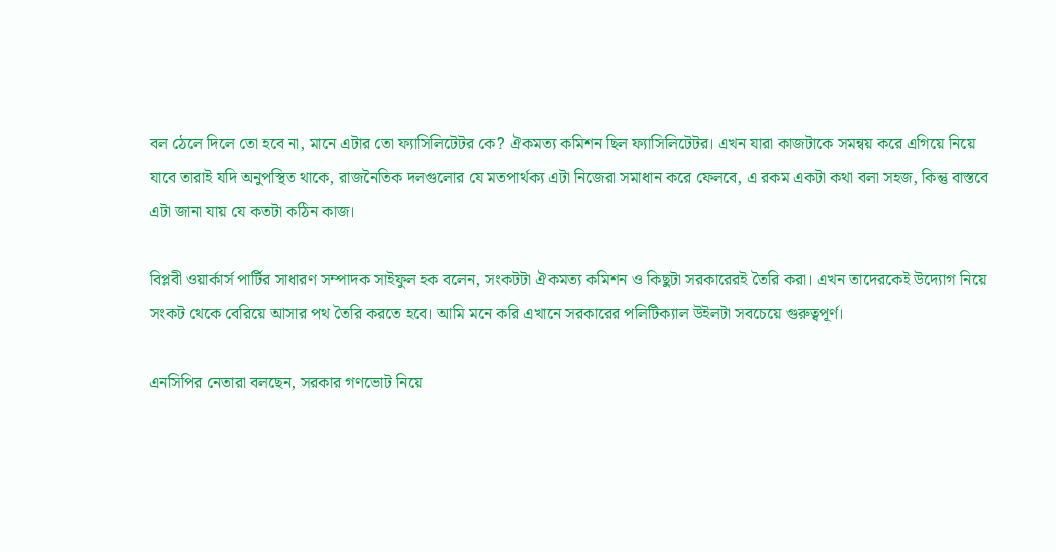বল ঠেলে দিলে তো হবে না, মানে এটার তো ফ্যাসিলিটেটর কে? ঐকমত্য কমিশন ছিল ফ্যাসিলিটেটর। এখন যারা কাজটাকে সমন্বয় করে এগিয়ে নিয়ে যাবে তারাই যদি অনুপস্থিত থাকে, রাজনৈতিক দলগুলোর যে মতপার্থক্য এটা নিজেরা সমাধান করে ফেলবে, এ রকম একটা কথা বলা সহজ, কিন্তু বাস্তবে এটা জানা যায় যে কতটা কঠিন কাজ।

বিপ্লবী ওয়ার্কার্স পার্টির সাধারণ সম্পাদক সাইফুল হক বলেন, সংকটটা ঐকমত্য কমিশন ও কিছুটা সরকারেরই তৈরি করা। এখন তাদেরকেই উদ্যোগ নিয়ে সংকট থেকে বেরিয়ে আসার পথ তৈরি করতে হবে। আমি মনে করি এখানে সরকারের পলিটিক্যাল উইলটা সবচেয়ে গুরুত্বপূর্ণ।

এনসিপির নেতারা বলছেন, সরকার গণভোট নিয়ে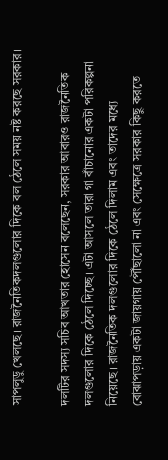সাপলুডু খেলছে। রাজনৈতিকদলগুলোর দিকে বল ঠেলে সময় নষ্ট করছে সরকার।

দলটির সদস্য সচিব আখতার হোসেন বলেছেন, সরকার আবারও রাজনৈতিক দলগুলোর দিকে ঠেলে দিচ্ছে। এটা আসলে তারা গা বাঁচানোর একটা পরিকল্পনা নিয়েছে। রাজনৈতিক দলগুলোর দিকে ঠেলে দিলাম এবং তাদের মধ্যে বোঝাপড়ায় একটা জায়গায় পৌঁছালো না এবং সেক্ষেত্রে সরকার কিছু করতে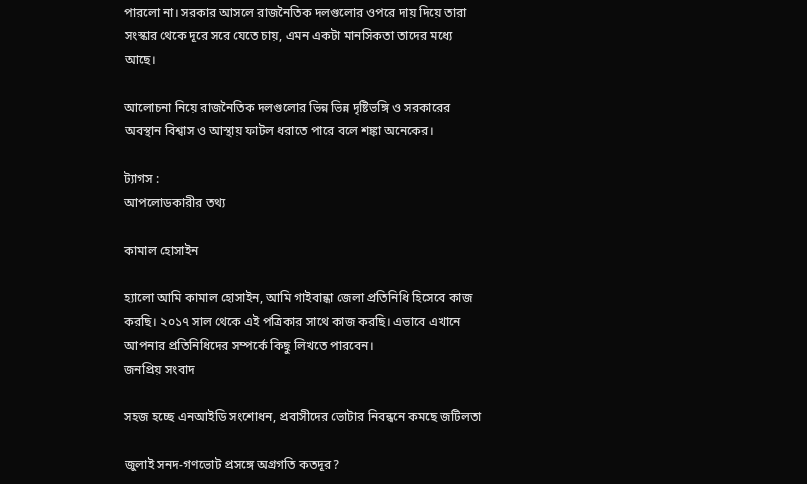পারলো না। সরকার আসলে রাজনৈতিক দলগুলোর ওপরে দায় দিয়ে তারা সংস্কার থেকে দূরে সরে যেতে চায়, এমন একটা মানসিকতা তাদের মধ্যে আছে।

আলোচনা নিয়ে রাজনৈতিক দলগুলোর ভিন্ন ভিন্ন দৃষ্টিভঙ্গি ও সরকারের অবস্থান বিশ্বাস ও আস্থায় ফাটল ধরাতে পারে বলে শঙ্কা অনেকের।

ট্যাগস :
আপলোডকারীর তথ্য

কামাল হোসাইন

হ্যালো আমি কামাল হোসাইন, আমি গাইবান্ধা জেলা প্রতিনিধি হিসেবে কাজ করছি। ২০১৭ সাল থেকে এই পত্রিকার সাথে কাজ করছি। এভাবে এখানে আপনার প্রতিনিধিদের সম্পর্কে কিছু লিখতে পারবেন।
জনপ্রিয় সংবাদ

সহজ হচ্ছে এনআইডি সংশোধন, প্রবাসীদের ভোটার নিবন্ধনে কমছে জটিলতা

জুলাই সনদ-গণভোট প্রসঙ্গে অগ্রগতি কতদূর?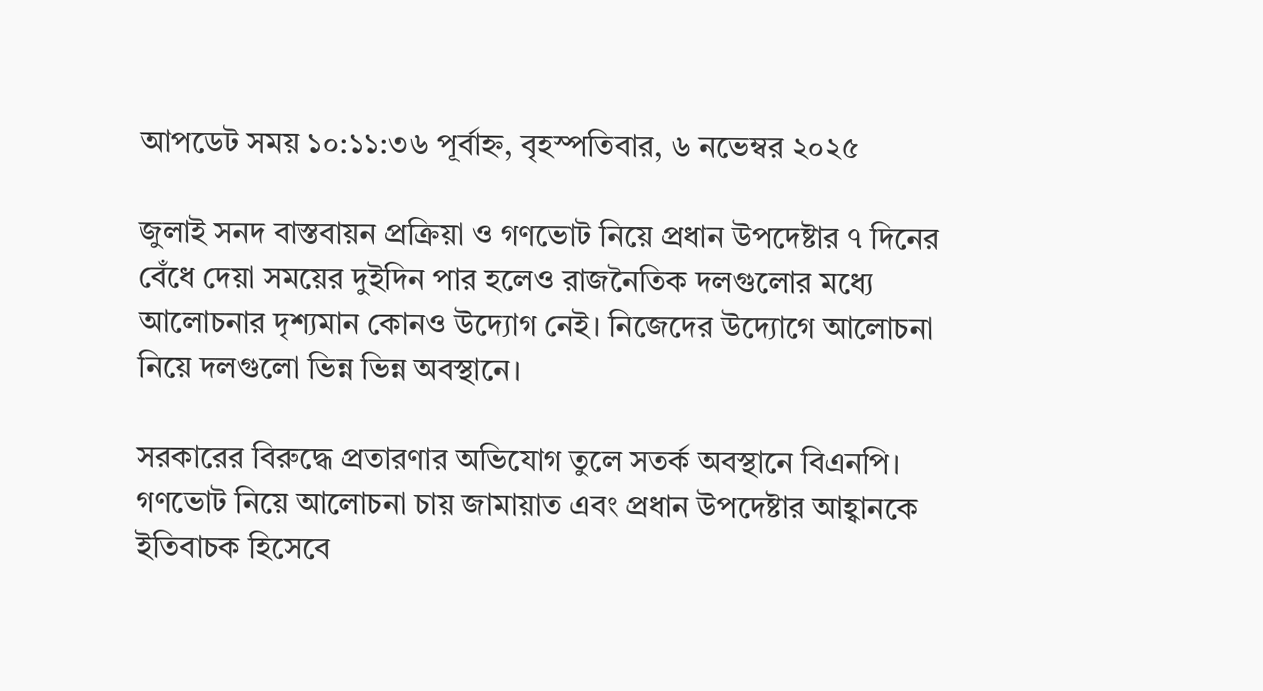আপডেট সময় ১০:১১:৩৬ পূর্বাহ্ন, বৃহস্পতিবার, ৬ নভেম্বর ২০২৫

জুলাই সনদ বাস্তবায়ন প্রক্রিয়া ও গণভোট নিয়ে প্রধান উপদেষ্টার ৭ দিনের বেঁধে দেয়া সময়ের দুইদিন পার হলেও রাজনৈতিক দলগুলোর মধ্যে আলোচনার দৃশ্যমান কোনও উদ্যোগ নেই। নিজেদের উদ্যোগে আলোচনা নিয়ে দলগুলো ভিন্ন ভিন্ন অবস্থানে।

সরকারের বিরুদ্ধে প্রতারণার অভিযোগ তুলে সতর্ক অবস্থানে বিএনপি। গণভোট নিয়ে আলোচনা চায় জামায়াত এবং প্রধান উপদেষ্টার আহ্বানকে ইতিবাচক হিসেবে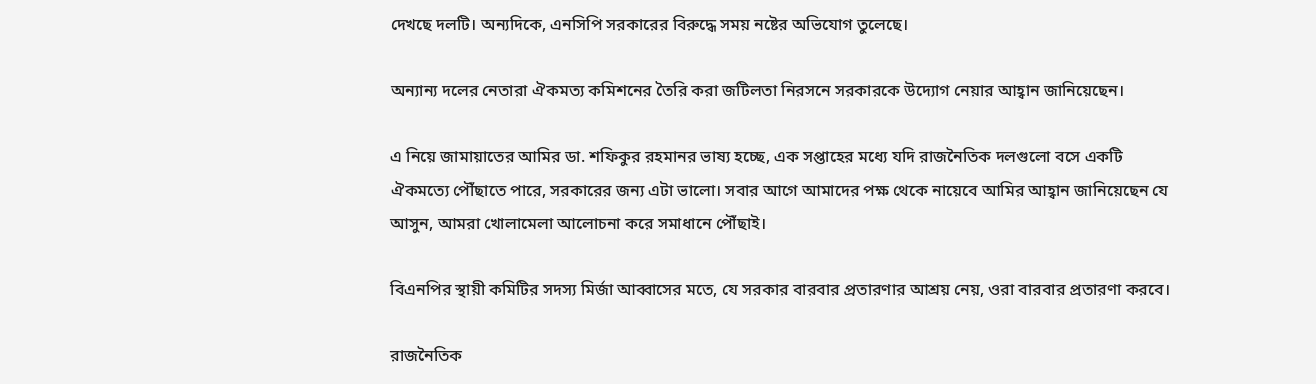দেখছে দলটি। অন্যদিকে, এনসিপি সরকারের বিরুদ্ধে সময় নষ্টের অভিযোগ তুলেছে।

অন্যান্য দলের নেতারা ঐকমত্য কমিশনের তৈরি করা জটিলতা নিরসনে সরকারকে উদ্যোগ নেয়ার আহ্বান জানিয়েছেন।

এ নিয়ে জামায়াতের আমির ডা. শফিকুর রহমানর ভাষ্য হচ্ছে, এক সপ্তাহের মধ্যে যদি রাজনৈতিক দলগুলো বসে একটি ঐকমত্যে পৌঁছাতে পারে, সরকারের জন্য এটা ভালো। সবার আগে আমাদের পক্ষ থেকে নায়েবে আমির আহ্বান জানিয়েছেন যে আসুন, আমরা খোলামেলা আলোচনা করে সমাধানে পৌঁছাই।

বিএনপির স্থায়ী কমিটির সদস্য মির্জা আব্বাসের মতে, যে সরকার বারবার প্রতারণার আশ্রয় নেয়, ওরা বারবার প্রতারণা করবে।

রাজনৈতিক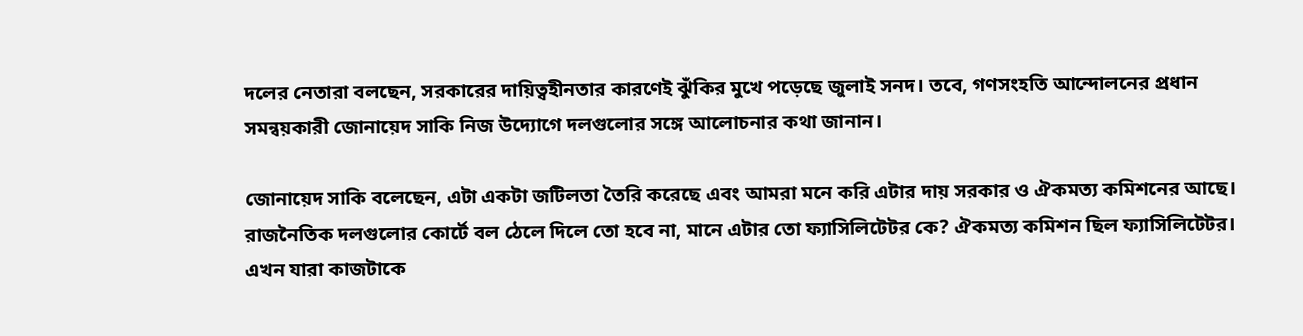দলের নেতারা বলছেন, সরকারের দায়িত্বহীনতার কারণেই ঝুঁকির মুখে পড়েছে জুলাই সনদ। তবে, গণসংহতি আন্দোলনের প্রধান সমন্বয়কারী জোনায়েদ সাকি নিজ উদ্যোগে দলগুলোর সঙ্গে আলোচনার কথা জানান।

জোনায়েদ সাকি বলেছেন, এটা একটা জটিলতা তৈরি করেছে এবং আমরা মনে করি এটার দায় সরকার ও ঐকমত্য কমিশনের আছে। রাজনৈতিক দলগুলোর কোর্টে বল ঠেলে দিলে তো হবে না, মানে এটার তো ফ্যাসিলিটেটর কে? ঐকমত্য কমিশন ছিল ফ্যাসিলিটেটর। এখন যারা কাজটাকে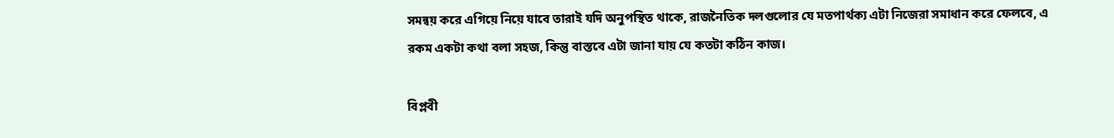সমন্বয় করে এগিয়ে নিয়ে যাবে তারাই যদি অনুপস্থিত থাকে, রাজনৈতিক দলগুলোর যে মতপার্থক্য এটা নিজেরা সমাধান করে ফেলবে, এ রকম একটা কথা বলা সহজ, কিন্তু বাস্তবে এটা জানা যায় যে কতটা কঠিন কাজ।

বিপ্লবী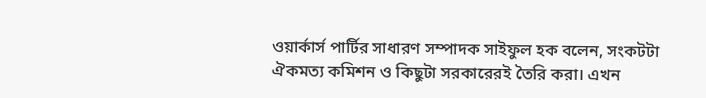ওয়ার্কার্স পার্টির সাধারণ সম্পাদক সাইফুল হক বলেন, সংকটটা ঐকমত্য কমিশন ও কিছুটা সরকারেরই তৈরি করা। এখন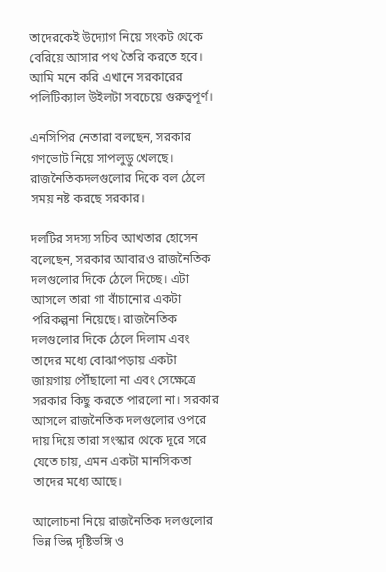তাদেরকেই উদ্যোগ নিয়ে সংকট থেকে বেরিয়ে আসার পথ তৈরি করতে হবে। আমি মনে করি এখানে সরকারের পলিটিক্যাল উইলটা সবচেয়ে গুরুত্বপূর্ণ।

এনসিপির নেতারা বলছেন, সরকার গণভোট নিয়ে সাপলুডু খেলছে। রাজনৈতিকদলগুলোর দিকে বল ঠেলে সময় নষ্ট করছে সরকার।

দলটির সদস্য সচিব আখতার হোসেন বলেছেন, সরকার আবারও রাজনৈতিক দলগুলোর দিকে ঠেলে দিচ্ছে। এটা আসলে তারা গা বাঁচানোর একটা পরিকল্পনা নিয়েছে। রাজনৈতিক দলগুলোর দিকে ঠেলে দিলাম এবং তাদের মধ্যে বোঝাপড়ায় একটা জায়গায় পৌঁছালো না এবং সেক্ষেত্রে সরকার কিছু করতে পারলো না। সরকার আসলে রাজনৈতিক দলগুলোর ওপরে দায় দিয়ে তারা সংস্কার থেকে দূরে সরে যেতে চায়, এমন একটা মানসিকতা তাদের মধ্যে আছে।

আলোচনা নিয়ে রাজনৈতিক দলগুলোর ভিন্ন ভিন্ন দৃষ্টিভঙ্গি ও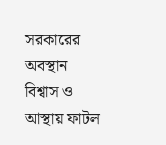সরকারের অবস্থান বিশ্বাস ও আস্থায় ফাটল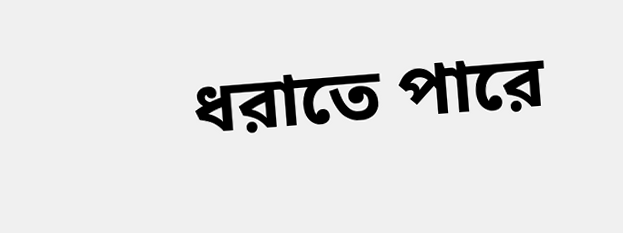ধরাতে পারে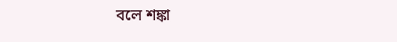বলে শঙ্কা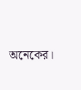অনেকের।